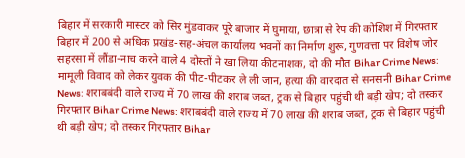बिहार में सरकारी मास्टर को सिर मुंडवाकर पूरे बाजार में घुमाया, छात्रा से रेप की कोशिश में गिरफ्तार बिहार में 200 से अधिक प्रखंड-सह-अंचल कार्यालय भवनों का निर्माण शुरू, गुणवत्ता पर विशेष जोर सहरसा में लौंडा-नाच करने वाले 4 दोस्तों ने खा लिया कीटनाशक, दो की मौत Bihar Crime News: मामूली विवाद को लेकर युवक की पीट-पीटकर ले ली जान, हत्या की वारदात से सनसनी Bihar Crime News: शराबबंदी वाले राज्य में 70 लाख की शराब जब्त, ट्रक से बिहार पहुंची थी बड़ी खेप; दो तस्कर गिरफ्तार Bihar Crime News: शराबबंदी वाले राज्य में 70 लाख की शराब जब्त, ट्रक से बिहार पहुंची थी बड़ी खेप; दो तस्कर गिरफ्तार Bihar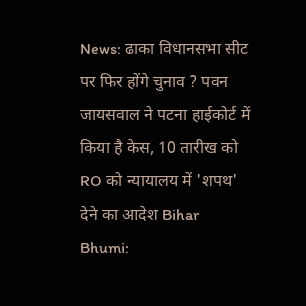News: ढाका विधानसभा सीट पर फिर होंगे चुनाव ? पवन जायसवाल ने पटना हाईकोर्ट में किया है केस, 10 तारीख को RO को न्यायालय में 'शपथ' देने का आदेश Bihar Bhumi: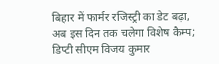बिहार में फार्मर रजिस्ट्री का डेट बढ़ा, अब इस दिन तक चलेगा विशेष कैम्प; डिप्टी सीएम विजय कुमार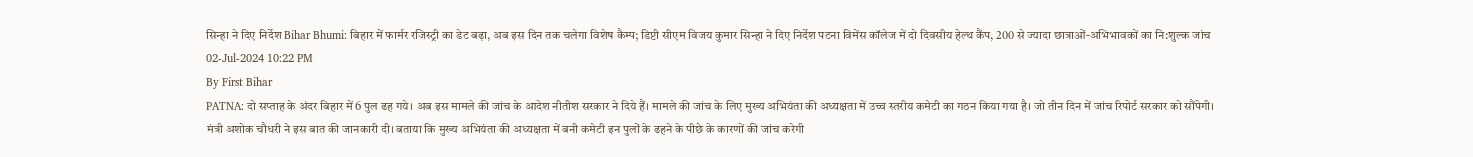सिन्हा ने दिए निर्देश Bihar Bhumi: बिहार में फार्मर रजिस्ट्री का डेट बढ़ा, अब इस दिन तक चलेगा विशेष कैम्प; डिप्टी सीएम विजय कुमार सिन्हा ने दिए निर्देश पटना विमेंस कॉलेज में दो दिवसीय हेल्थ कैंप, 200 से ज्यादा छात्राओं-अभिभावकों का नि:शुल्क जांच
02-Jul-2024 10:22 PM
By First Bihar
PATNA: दो सप्ताह के अंदर बिहार में 6 पुल ढह गये। अब इस मामले की जांच के आदेश नीतीश सरकार ने दिये हैं। मामले की जांच के लिए मुख्य अभियंता की अध्यक्षता में उच्च स्तरीय कमेटी का गठन किया गया है। जो तीन दिन में जांच रिपोर्ट सरकार को सौंपेगी।
मंत्री अशोक चौधरी ने इस बात की जानकारी दी। बताया कि मुख्य अभियंता की अध्यक्षता में बनी कमेटी इन पुलों के ढहने के पीछे के कारणों की जांच करेगी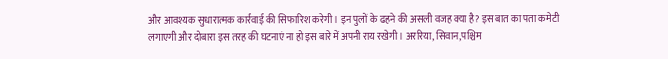और आवश्यक सुधारात्मक कार्रवाई की सिफारिश करेगी। इन पुलों के ढहने की असली वजह क्या है? इस बात का पता कमेटी लगाएगी और दोबारा इस तरह की घटनाएं ना हो इस बारे में अपनी राय रखेगी। अररिया, सिवान,पश्चिम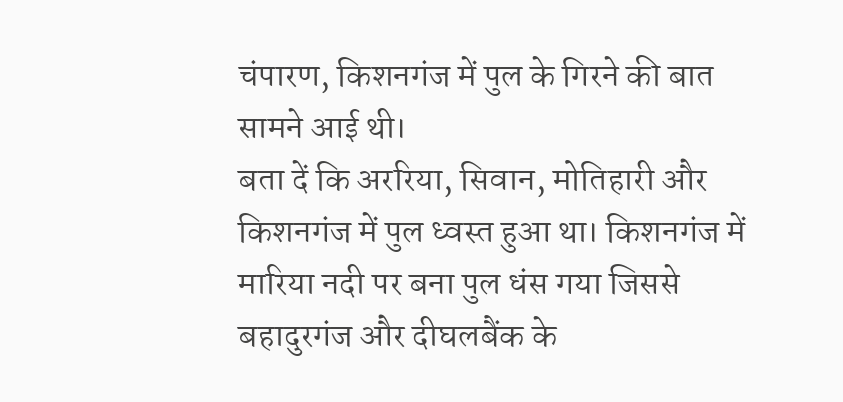चंपारण, किशनगंज में पुल के गिरने की बात सामने आई थी।
बता दें कि अररिया, सिवान, मोतिहारी और किशनगंज में पुल ध्वस्त हुआ था। किशनगंज में मारिया नदी पर बना पुल धंस गया जिससे बहादुरगंज और दीघलबैंक के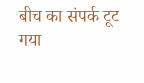बीच का संपर्क टूट गया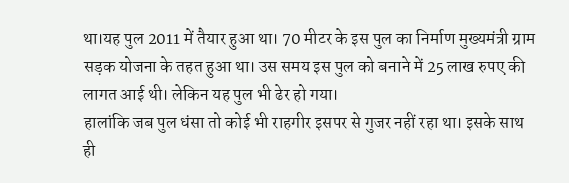था।यह पुल 2011 में तैयार हुआ था। 70 मीटर के इस पुल का निर्माण मुख्यमंत्री ग्राम सड़क योजना के तहत हुआ था। उस समय इस पुल को बनाने में 25 लाख रुपए की लागत आई थी। लेकिन यह पुल भी ढेर हो गया।
हालांकि जब पुल धंसा तो कोई भी राहगीर इसपर से गुजर नहीं रहा था। इसके साथ ही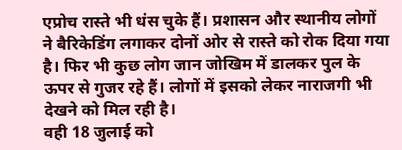एप्रोच रास्ते भी धंस चुके हैं। प्रशासन और स्थानीय लोगों ने बैरिकेडिंग लगाकर दोनों ओर से रास्ते को रोक दिया गया है। फिर भी कुछ लोग जान जोखिम में डालकर पुल के ऊपर से गुजर रहे हैं। लोगों में इसको लेकर नाराजगी भी देखने को मिल रही है।
वही 18 जुलाई को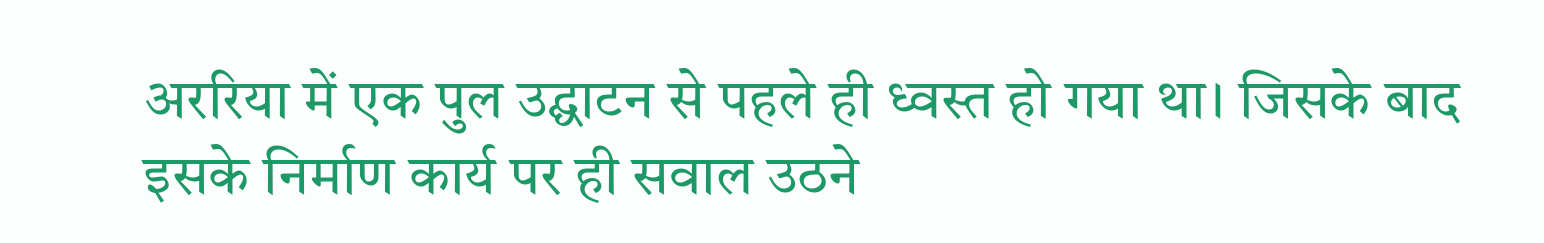अररिया में एक पुल उद्घाटन से पहले ही ध्वस्त हो गया था। जिसके बाद इसके निर्माण कार्य पर ही सवाल उठने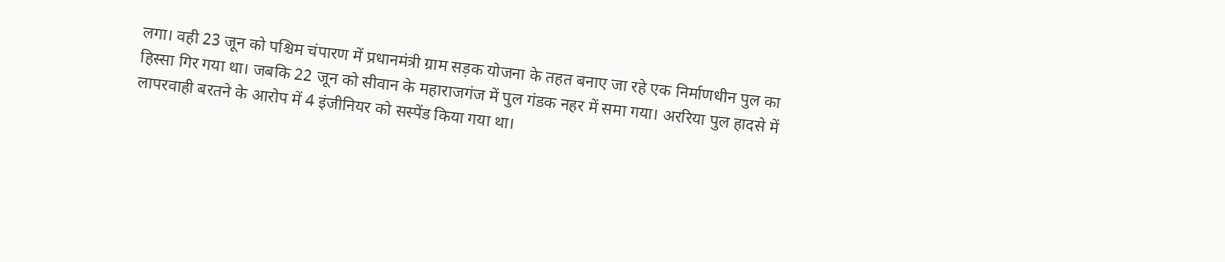लगा। वही 23 जून को पश्चिम चंपारण में प्रधानमंत्री ग्राम सड़क योजना के तहत बनाए जा रहे एक निर्माणधीन पुल का हिस्सा गिर गया था। जबकि 22 जून को सीवान के महाराजगंज में पुल गंडक नहर में समा गया। अररिया पुल हादसे में लापरवाही बरतने के आरोप में 4 इंजीनियर को सस्पेंड किया गया था।